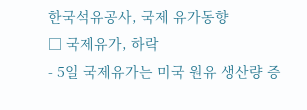한국석유공사, 국제 유가동향
□ 국제유가, 하락
- 5일 국제유가는 미국 원유 생산량 증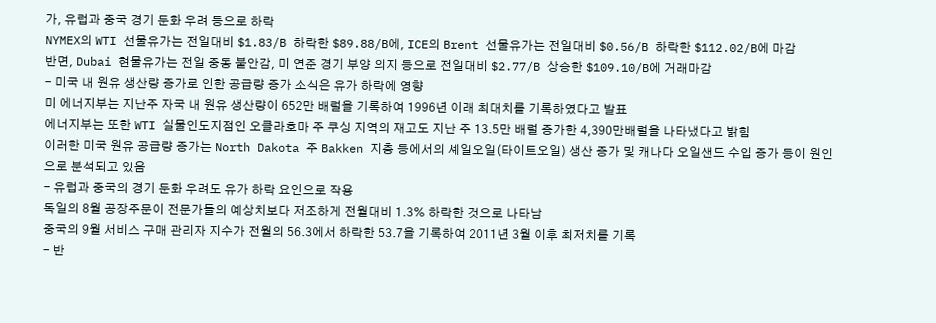가, 유럽과 중국 경기 둔화 우려 등으로 하락
NYMEX의 WTI 선물유가는 전일대비 $1.83/B 하락한 $89.88/B에, ICE의 Brent 선물유가는 전일대비 $0.56/B 하락한 $112.02/B에 마감
반면, Dubai 현물유가는 전일 중동 불안감, 미 연준 경기 부양 의지 등으로 전일대비 $2.77/B 상승한 $109.10/B에 거래마감
- 미국 내 원유 생산량 증가로 인한 공급량 증가 소식은 유가 하락에 영향
미 에너지부는 지난주 자국 내 원유 생산량이 652만 배럴을 기록하여 1996년 이래 최대치를 기록하였다고 발표
에너지부는 또한 WTI 실물인도지점인 오클라호마 주 쿠싱 지역의 재고도 지난 주 13.5만 배럴 증가한 4,390만배럴을 나타냈다고 밝힘
이러한 미국 원유 공급량 증가는 North Dakota 주 Bakken 지층 등에서의 셰일오일(타이트오일) 생산 증가 및 캐나다 오일샌드 수입 증가 등이 원인으로 분석되고 있음
- 유럽과 중국의 경기 둔화 우려도 유가 하락 요인으로 작용
독일의 8월 공장주문이 전문가들의 예상치보다 저조하게 전월대비 1.3% 하락한 것으로 나타남
중국의 9월 서비스 구매 관리자 지수가 전월의 56.3에서 하락한 53.7을 기록하여 2011년 3월 이후 최저치를 기록
- 반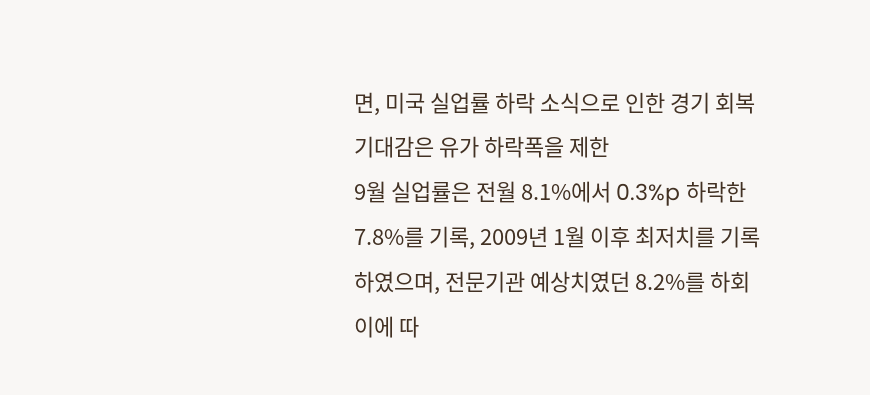면, 미국 실업률 하락 소식으로 인한 경기 회복 기대감은 유가 하락폭을 제한
9월 실업률은 전월 8.1%에서 0.3%p 하락한 7.8%를 기록, 2009년 1월 이후 최저치를 기록하였으며, 전문기관 예상치였던 8.2%를 하회
이에 따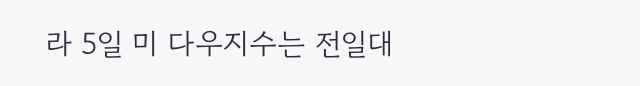라 5일 미 다우지수는 전일대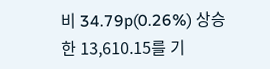비 34.79p(0.26%) 상승한 13,610.15를 기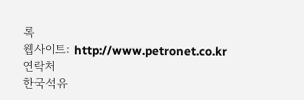록
웹사이트: http://www.petronet.co.kr
연락처
한국석유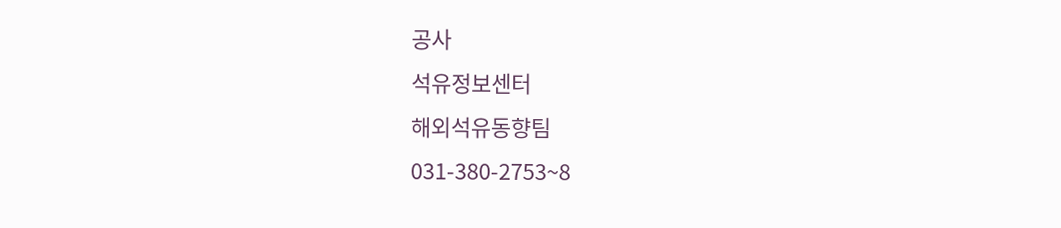공사
석유정보센터
해외석유동향팀
031-380-2753~8